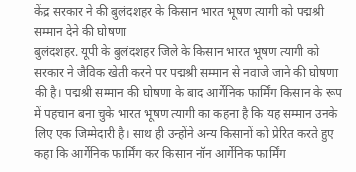केंद्र सरकार ने की बुलंदशहर के किसान भारत भूषण त्यागी को पद्मश्री सम्मान देने की घोषणा
बुलंदशहर. यूपी के बुलंदशहर जिले के किसान भारत भूषण त्यागी को सरकार ने जैविक खेती करने पर पद्मश्री सम्मान से नवाजे जाने की घोषणा की है। पद्मश्री सम्मान की घोषणा के बाद आर्गेनिक फार्मिंग किसान के रूप में पहचान बना चुके भारत भूषण त्यागी का कहना है कि यह सम्मान उनके लिए एक जिम्मेदारी है। साथ ही उन्होंने अन्य किसानों को प्रेरित करते हुए कहा कि आर्गेनिक फार्मिंग कर किसान नॉन आर्गेनिक फार्मिंग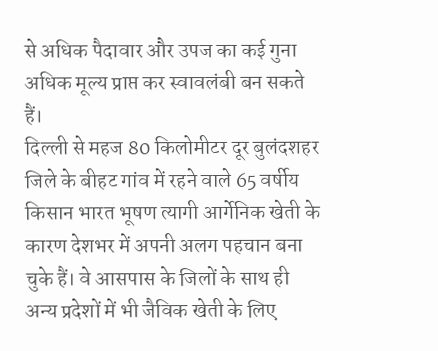से अधिक पैदावार और उपज का कई गुना अधिक मूल्य प्राप्त कर स्वावलंबी बन सकते हैं।
दिल्ली से महज 80 किलोमीटर दूर बुलंदशहर जिले के बीहट गांव में रहने वाले 65 वर्षीय किसान भारत भूषण त्यागी आर्गेनिक खेती के कारण देशभर में अपनी अलग पहचान बना चुके हैं। वे आसपास के जिलों के साथ ही अन्य प्रदेशों में भी जैविक खेती के लिए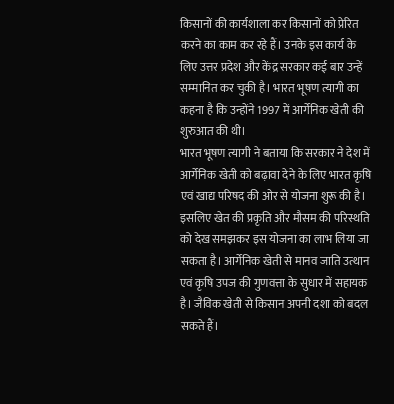किसानों की कार्यशाला कर किसानों को प्रेरित करने का काम कर रहे हैं। उनके इस कार्य के लिए उत्तर प्रदेश और केंद्र सरकार कई बार उन्हें सम्मानित कर चुकी है। भारत भूषण त्यागी का कहना है कि उन्होंने 1997 में आर्गेनिक खेती की शुरुआत की थी।
भारत भूषण त्यागी ने बताया कि सरकार ने देश में आर्गेनिक खेती को बढ़ावा देने के लिए भारत कृषि एवं खाद्य परिषद की ओर से योजना शुरू की है। इसलिए खेत की प्रकृति और मौसम की परिस्थति को देख समझकर इस योजना का लाभ लिया जा सकता है। आर्गेनिक खेती से मानव जाति उत्थान एवं कृषि उपज की गुणवत्ता के सुधार में सहायक है। जैविक खेती से किसान अपनी दशा को बदल सकते हैं।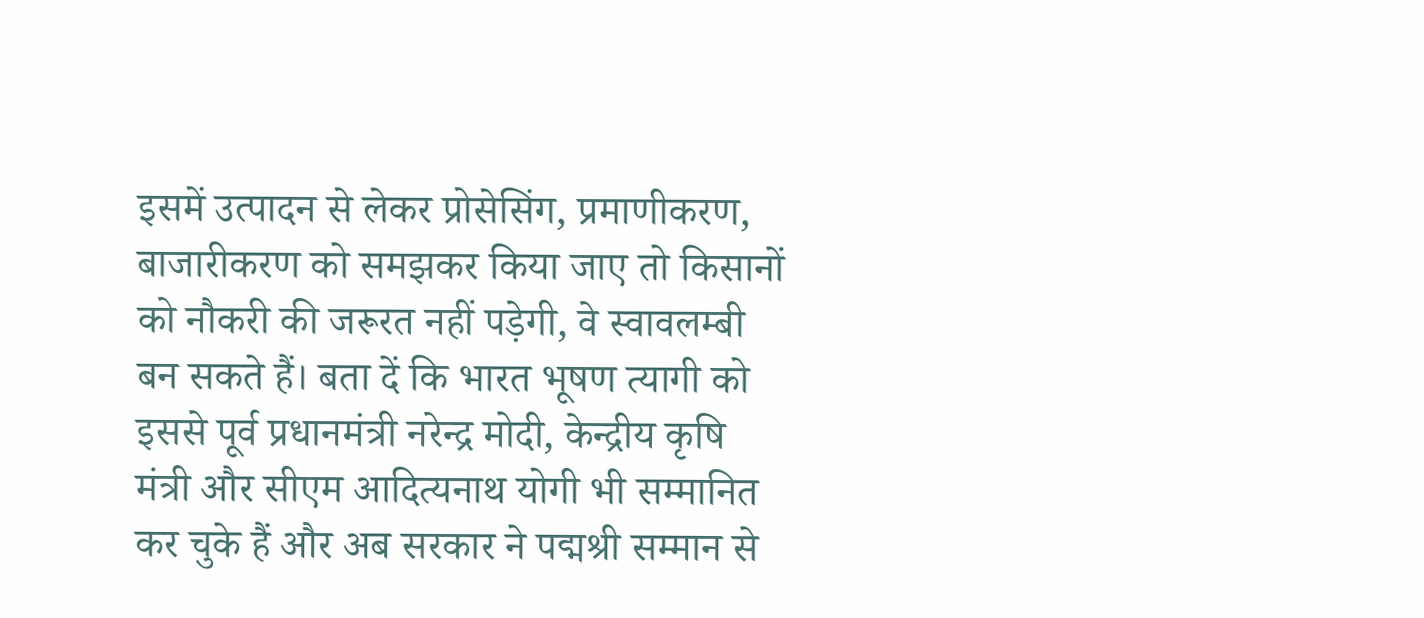इसमें उत्पादन से लेकर प्रोसेसिंग, प्रमाणीकरण, बाजारीकरण को समझकर किया जाए तो किसानों को नौकरी की जरूरत नहीं पड़ेगी, वे स्वावलम्बी बन सकते हैं। बता दें कि भारत भूषण त्यागी को इससे पूर्व प्रधानमंत्री नरेन्द्र मोदी, केन्द्रीय कृषि मंत्री और सीएम आदित्यनाथ योगी भी सम्मानित कर चुके हैं और अब सरकार ने पद्मश्री सम्मान से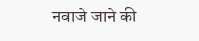नवाजे जाने की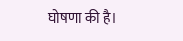घोषणा की है।